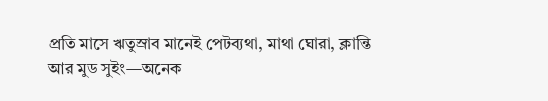প্রতি মাসে ঋতুস্রাব মানেই পেটব্যথা, মাথা ঘোরা, ক্লান্তি আর মুড সুইং—অনেক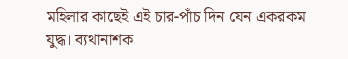মহিলার কাছেই এই চার-পাঁচ দিন যেন একরকম যুদ্ধ। ব্যথানাশক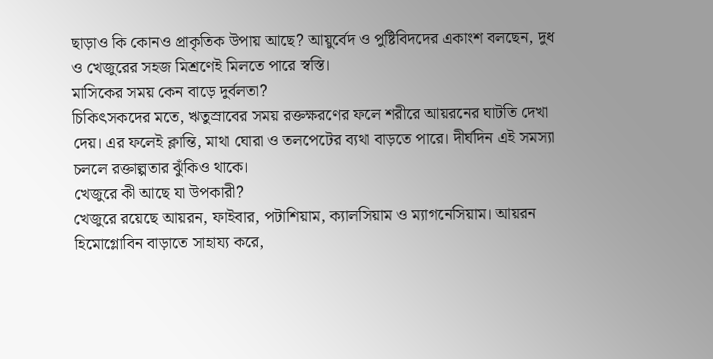ছাড়াও কি কোনও প্রাকৃতিক উপায় আছে? আয়ুর্বেদ ও পুষ্টিবিদদের একাংশ বলছেন, দুধ ও খেজুরের সহজ মিশ্রণেই মিলতে পারে স্বস্তি।
মাসিকের সময় কেন বাড়ে দুর্বলতা?
চিকিৎসকদের মতে, ঋতুস্রাবের সময় রক্তক্ষরণের ফলে শরীরে আয়রনের ঘাটতি দেখা দেয়। এর ফলেই ক্লান্তি, মাথা ঘোরা ও তলপেটের ব্যথা বাড়তে পারে। দীর্ঘদিন এই সমস্যা চললে রক্তাল্পতার ঝুঁকিও থাকে।
খেজুরে কী আছে যা উপকারী?
খেজুরে রয়েছে আয়রন, ফাইবার, পটাশিয়াম, ক্যালসিয়াম ও ম্যাগনেসিয়াম। আয়রন হিমোগ্লোবিন বাড়াতে সাহায্য করে,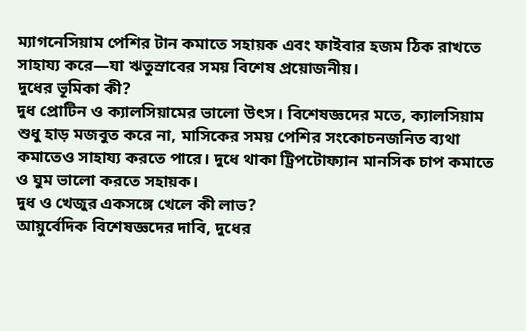ম্যাগনেসিয়াম পেশির টান কমাতে সহায়ক এবং ফাইবার হজম ঠিক রাখতে সাহায্য করে—যা ঋতুস্রাবের সময় বিশেষ প্রয়োজনীয়।
দুধের ভূমিকা কী?
দুধ প্রোটিন ও ক্যালসিয়ামের ভালো উৎস। বিশেষজ্ঞদের মতে, ক্যালসিয়াম শুধু হাড় মজবুত করে না, মাসিকের সময় পেশির সংকোচনজনিত ব্যথা কমাতেও সাহায্য করতে পারে। দুধে থাকা ট্রিপটোফ্যান মানসিক চাপ কমাতে ও ঘুম ভালো করতে সহায়ক।
দুধ ও খেজুর একসঙ্গে খেলে কী লাভ?
আয়ুর্বেদিক বিশেষজ্ঞদের দাবি, দুধের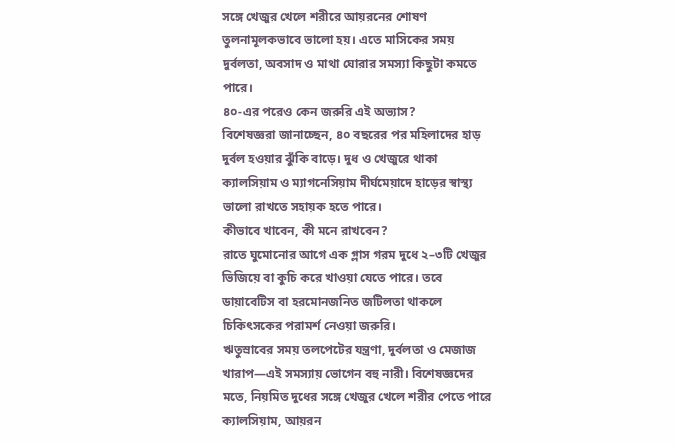সঙ্গে খেজুর খেলে শরীরে আয়রনের শোষণ তুলনামূলকভাবে ভালো হয়। এতে মাসিকের সময় দুর্বলতা, অবসাদ ও মাথা ঘোরার সমস্যা কিছুটা কমতে পারে।
৪০-এর পরেও কেন জরুরি এই অভ্যাস?
বিশেষজ্ঞরা জানাচ্ছেন, ৪০ বছরের পর মহিলাদের হাড় দুর্বল হওয়ার ঝুঁকি বাড়ে। দুধ ও খেজুরে থাকা ক্যালসিয়াম ও ম্যাগনেসিয়াম দীর্ঘমেয়াদে হাড়ের স্বাস্থ্য ভালো রাখতে সহায়ক হতে পারে।
কীভাবে খাবেন, কী মনে রাখবেন?
রাতে ঘুমোনোর আগে এক গ্লাস গরম দুধে ২–৩টি খেজুর ভিজিয়ে বা কুচি করে খাওয়া যেতে পারে। তবে ডায়াবেটিস বা হরমোনজনিত জটিলতা থাকলে চিকিৎসকের পরামর্শ নেওয়া জরুরি।
ঋতুস্রাবের সময় তলপেটের যন্ত্রণা, দুর্বলতা ও মেজাজ খারাপ—এই সমস্যায় ভোগেন বহু নারী। বিশেষজ্ঞদের মতে, নিয়মিত দুধের সঙ্গে খেজুর খেলে শরীর পেতে পারে ক্যালসিয়াম, আয়রন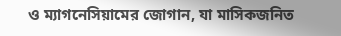ও ম্যাগনেসিয়ামের জোগান, যা মাসিকজনিত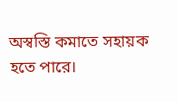অস্বস্তি কমাতে সহায়ক হতে পারে।